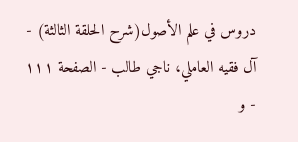دروس في علم الأصول(شرح الحلقة الثالثة) - آل فقيه العاملي، ناجي طالب - الصفحة ١١١ - و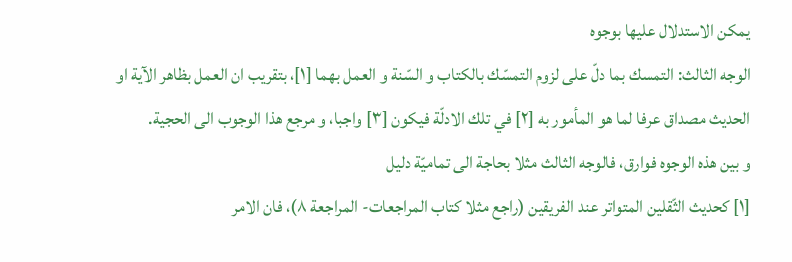يمكن الاستدلال عليها بوجوه
الوجه الثالث: التمسك بما دلّ على لزوم التمسّك بالكتاب و السّنة و العمل بهما [١]، بتقريب ان العمل بظاهر الآية او الحديث مصداق عرفا لما هو المأمور به [٢] في تلك الادلّة فيكون [٣] واجبا، و مرجع هذا الوجوب الى الحجية.
و بين هذه الوجوه فوارق، فالوجه الثالث مثلا بحاجة الى تماميّة دليل
[١] كحديث الثّقلين المتواتر عند الفريقين (راجع مثلا كتاب المراجعات- المراجعة ٨)، فان الامر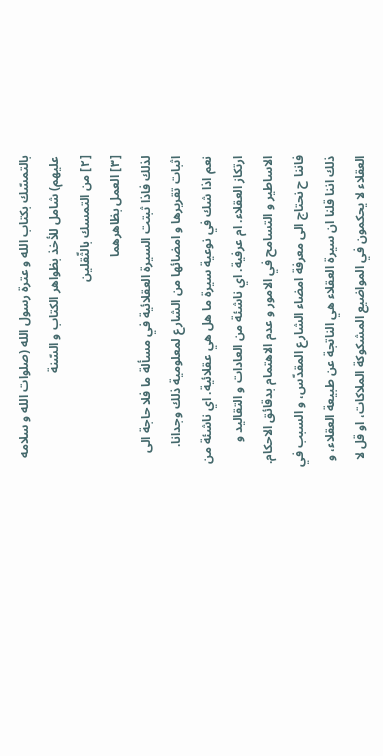بالتمسّك بكتاب الله و عترة رسول الله (صلوات الله و سلامه عليهم) شامل للأخذ بظواهر الكتاب و السّنة
[٢] من التمسك بالثّقلين
[٣] العمل بظاهرهما
لذلك فاذا ثبتت السيرة العقلائية في مسألة ما فلا حاجة الى اثبات تقريرها و امضائها من الشارع لمعلومية ذلك وجدانا.
نعم اذا شك في نوعية سيرة ما هل هي عقلائية. اي ناشئة من ارتكاز العقلاء. ام عرفية. اي ناشئة من العادات و التقاليد و الاساطير و التسامح في الامور و عدم الاهتمام بدقائق الاحكام. فاننا ح نحتاج الى معرفة امضاء الشارع المقدّس، و السبب في ذلك اننا قلنا ان سيرة العقلاء هي الناتجة عن طبيعة العقلاء، و العقلاء لا يحكمون في المواضيع المشكوكة الملاكات، او قل لا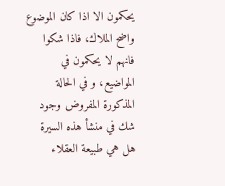يحكمون الا اذا كان الموضوع واضح الملاك، فاذا شكوا فانهم لا يحكمون في المواضيع، و في الحالة المذكورة المفروض وجود شك في منشأ هذه السيرة هل هي طبيعة العقلاء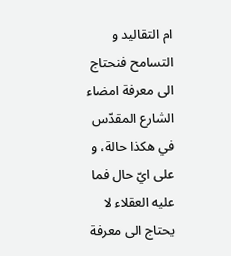ام التقاليد و التسامح فنحتاج الى معرفة امضاء الشارع المقدّس في هكذا حالة، و على ايّ حال فما عليه العقلاء لا يحتاج الى معرفة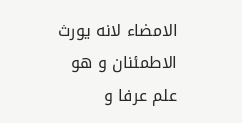الامضاء لانه يورث الاطمئنان و هو علم عرفا و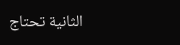الثانية تحتاج